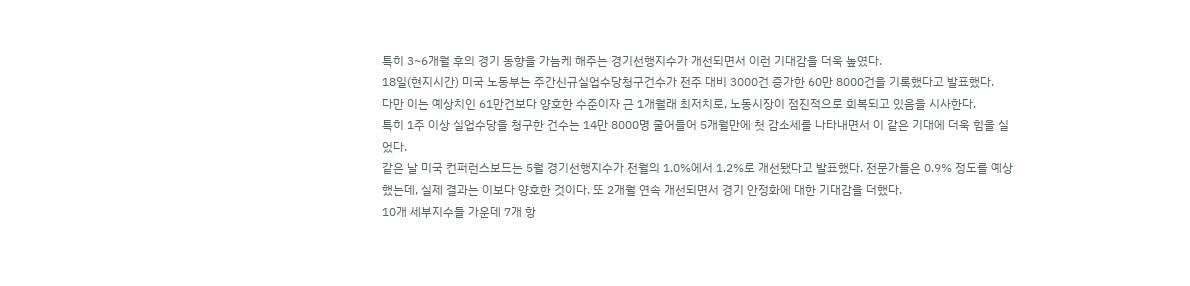특히 3~6개월 후의 경기 동향을 가늠케 해주는 경기선행지수가 개선되면서 이런 기대감을 더욱 높였다.
18일(현지시간) 미국 노동부는 주간신규실업수당청구건수가 전주 대비 3000건 증가한 60만 8000건을 기록했다고 발표했다.
다만 이는 예상치인 61만건보다 양호한 수준이자 근 1개월래 최저치로, 노동시장이 점진적으로 회복되고 있음을 시사한다.
특히 1주 이상 실업수당을 청구한 건수는 14만 8000명 줄어들어 5개월만에 첫 감소세를 나타내면서 이 같은 기대에 더욱 힘을 실었다.
같은 날 미국 컨퍼런스보드는 5월 경기선행지수가 전월의 1.0%에서 1.2%로 개선됐다고 발표했다. 전문가들은 0.9% 정도를 예상했는데, 실제 결과는 이보다 양호한 것이다. 또 2개월 연속 개선되면서 경기 안정화에 대한 기대감을 더했다.
10개 세부지수들 가운데 7개 항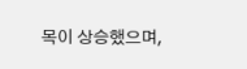목이 상승했으며,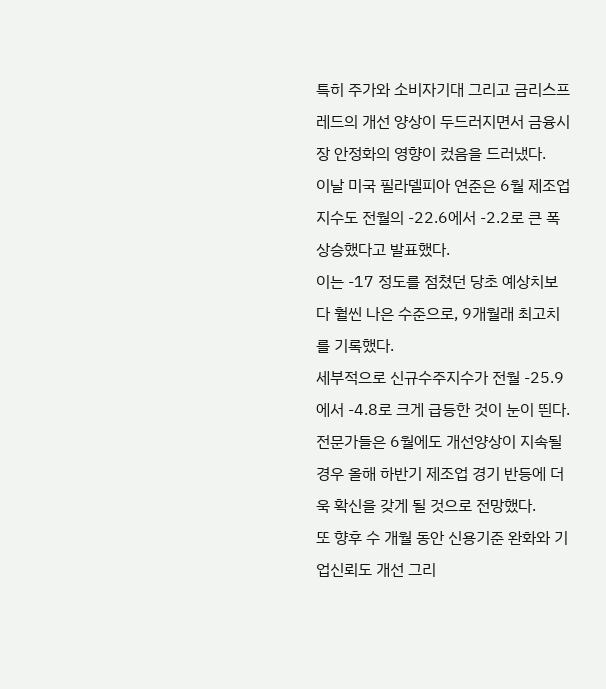특히 주가와 소비자기대 그리고 금리스프레드의 개선 양상이 두드러지면서 금융시장 안정화의 영향이 컸음을 드러냈다.
이날 미국 필라델피아 연준은 6월 제조업지수도 전월의 -22.6에서 -2.2로 큰 폭 상승했다고 발표했다.
이는 -17 정도를 점쳤던 당초 예상치보다 훨씬 나은 수준으로, 9개월래 최고치를 기록했다.
세부적으로 신규수주지수가 전월 -25.9에서 -4.8로 크게 급등한 것이 눈이 띈다.
전문가들은 6월에도 개선양상이 지속될 경우 올해 하반기 제조업 경기 반등에 더욱 확신을 갖게 될 것으로 전망했다.
또 향후 수 개월 동안 신용기준 완화와 기업신뢰도 개선 그리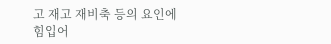고 재고 재비축 등의 요인에 힘입어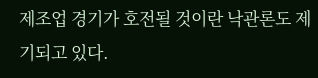제조업 경기가 호전될 것이란 낙관론도 제기되고 있다.